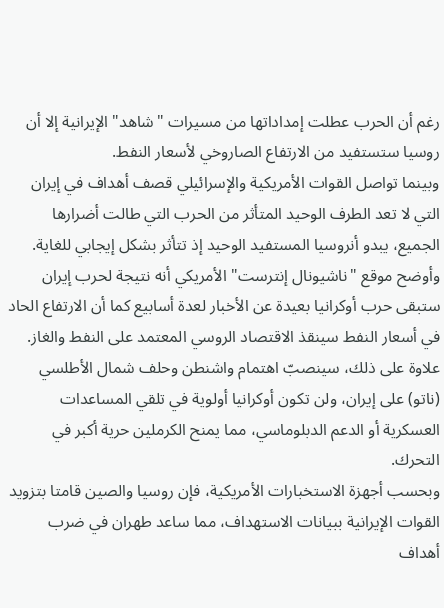رغم أن الحرب عطلت إمداداتها من مسيرات "شاهد" الإيرانية إلا أن روسيا ستستفيد من الارتفاع الصاروخي لأسعار النفط.
وبينما تواصل القوات الأمريكية والإسرائيلي قصف أهداف في إيران التي لا تعد الطرف الوحيد المتأثر من الحرب التي طالت أضرارها الجميع، يبدو أنروسيا المستفيد الوحيد إذ تتأثر بشكل إيجابي للغاية.
وأوضح موقع "ناشيونال إنترست" الأمريكي أنه نتيجة لحرب إيران ستبقى حرب أوكرانيا بعيدة عن الأخبار لعدة أسابيع كما أن الارتفاع الحاد في أسعار النفط سينقذ الاقتصاد الروسي المعتمد على النفط والغاز.
علاوة على ذلك، سينصبّ اهتمام واشنطن وحلف شمال الأطلسي (ناتو) على إيران، ولن تكون أوكرانيا أولوية في تلقي المساعدات العسكرية أو الدعم الدبلوماسي، مما يمنح الكرملين حرية أكبر في التحرك.
وبحسب أجهزة الاستخبارات الأمريكية، فإن روسيا والصين قامتا بتزويد القوات الإيرانية ببيانات الاستهداف، مما ساعد طهران في ضرب أهداف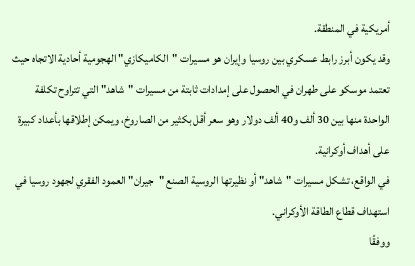أمريكية في المنطقة.
وقد يكون أبرز رابط عسكري بين روسيا وإيران هو مسيرات "الكاميكازي" الهجومية أحادية الاتجاه حيث تعتمد موسكو على طهران في الحصول على إمدادات ثابتة من مسيرات "شاهد" التي تتراوح تكلفة الواحدة منها بين 30 ألف و40 ألف دولار وهو سعر أقل بكثير من الصاروخ، ويمكن إطلاقها بأعداد كبيرة على أهداف أوكرانية.
في الواقع، تشكل مسيرات "شاهد" أو نظيرتها الروسية الصنع "جيران" العمود الفقري لجهود روسيا في استهداف قطاع الطاقة الأوكراني.
ووفقًا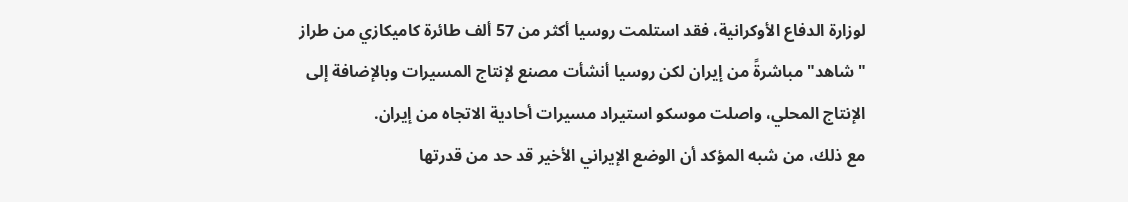لوزارة الدفاع الأوكرانية، فقد استلمت روسيا أكثر من 57 ألف طائرة كاميكازي من طراز "شاهد" مباشرةً من إيران لكن روسيا أنشأت مصنع لإنتاج المسيرات وبالإضافة إلى الإنتاج المحلي، واصلت موسكو استيراد مسيرات أحادية الاتجاه من إيران.
مع ذلك، من شبه المؤكد أن الوضع الإيراني الأخير قد حد من قدرتها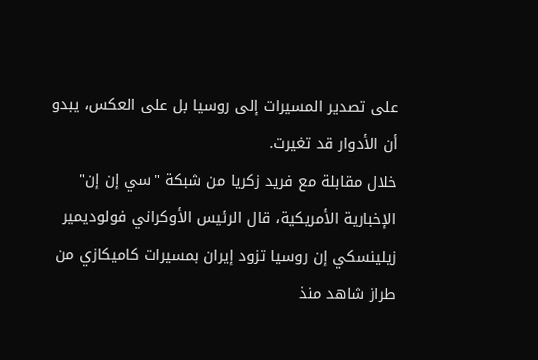على تصدير المسيرات إلى روسيا بل على العكس، يبدو أن الأدوار قد تغيرت.
خلال مقابلة مع فريد زكريا من شبكة "سي إن إن" الإخبارية الأمريكية، قال الرئيس الأوكراني فولوديمير زيلينسكي إن روسيا تزود إيران بمسيرات كاميكازي من طراز شاهد منذ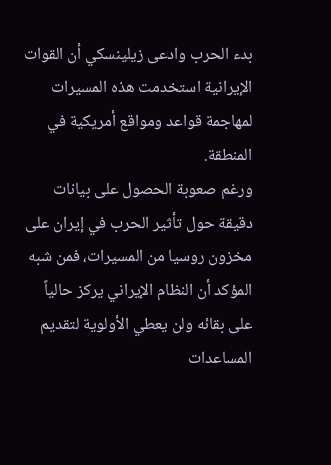بدء الحرب وادعى زيلينسكي أن القوات الإيرانية استخدمت هذه المسيرات لمهاجمة قواعد ومواقع أمريكية في المنطقة.
ورغم صعوبة الحصول على بيانات دقيقة حول تأثير الحرب في إيران على مخزون روسيا من المسيرات، فمن شبه المؤكد أن النظام الإيراني يركز حالياً على بقائه ولن يعطي الأولوية لتقديم المساعدات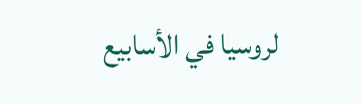لروسيا في الأسابيع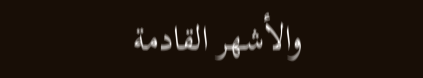والأشهر القادمة